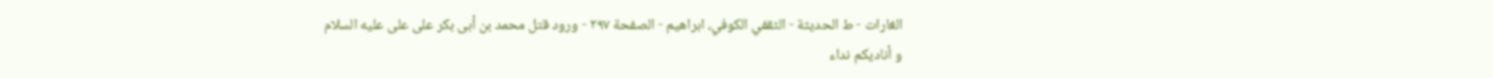الغارات - ط الحديثة - الثقفي الکوفي، ابراهیم - الصفحة ٢٩٧ - ورود قتل محمد بن أبى بكر على على عليه السلام
و أناديكم نداء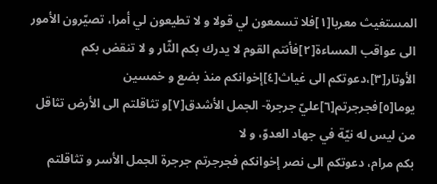المستغيث معربا[١]فلا تسمعون لي قولا و لا تطيعون لي أمرا، تصيّرون الأمور الى عواقب المساءة[٢]فأنتم القوم لا يدرك بكم الثّار و لا تنقض بكم الأوتار[٣]،دعوتكم الى غياث[٤]إخوانكم منذ بضع و خمسين يوما[٥]فجرجرتم[٦]عليّ جرجرة- الجمل الأشدق[٧]و تثاقلتم الى الأرض تثاقل من ليس له نيّة في جهاد العدوّ، و لا
بكم مرام، دعوتكم الى نصر إخوانكم فجرجرتم جرجرة الجمل الأسر و تثاقلتم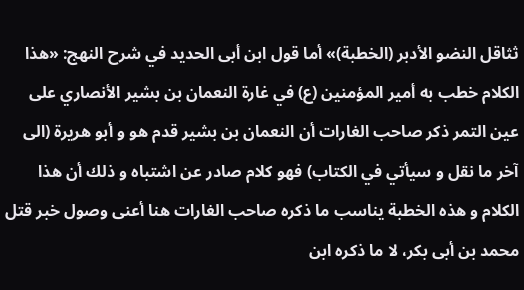ثثاقل النضو الأدبر (الخطبة)» أما قول ابن أبى الحديد في شرح النهج: «هذا الكلام خطب به أمير المؤمنين (ع) في غارة النعمان بن بشير الأنصاري على عين التمر ذكر صاحب الغارات أن النعمان بن بشير قدم هو و أبو هريرة (الى آخر ما نقل و سيأتي في الكتاب) فهو كلام صادر عن اشتباه و ذلك أن هذا الكلام و هذه الخطبة يناسب ما ذكره صاحب الغارات هنا أعنى وصول خبر قتل محمد بن أبى بكر، لا ما ذكره ابن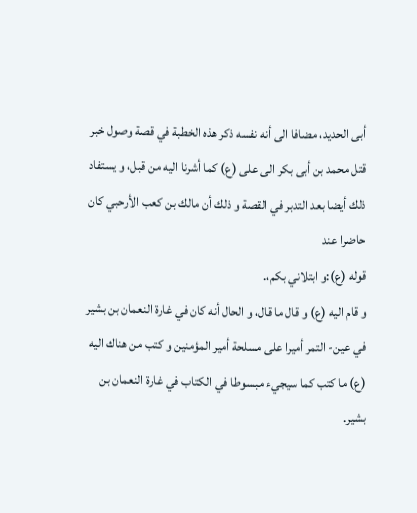أبى الحديد، مضافا الى أنه نفسه ذكر هذه الخطبة في قصة وصول خبر قتل محمد بن أبى بكر الى على (ع) كما أشرنا اليه من قبل، و يستفاد ذلك أيضا بعد التدبر في القصة و ذلك أن مالك بن كعب الأرحبي كان حاضرا عند
قوله (ع):و ابتلاني بكم،.
و قام اليه (ع) و قال ما قال، و الحال أنه كان في غارة النعمان بن بشير في عين- التمر أميرا على مسلحة أمير المؤمنين و كتب من هناك اليه (ع) ما كتب كما سيجيء مبسوطا في الكتاب في غارة النعمان بن بشير.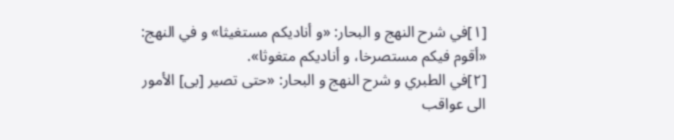[١]في شرح النهج و البحار: «و أناديكم مستغيثا» و في النهج: «أقوم فيكم مستصرخا، و أناديكم متغوثا».
[٢]في الطبري و شرح النهج و البحار: «حتى تصير [بى] الأمور الى عواقب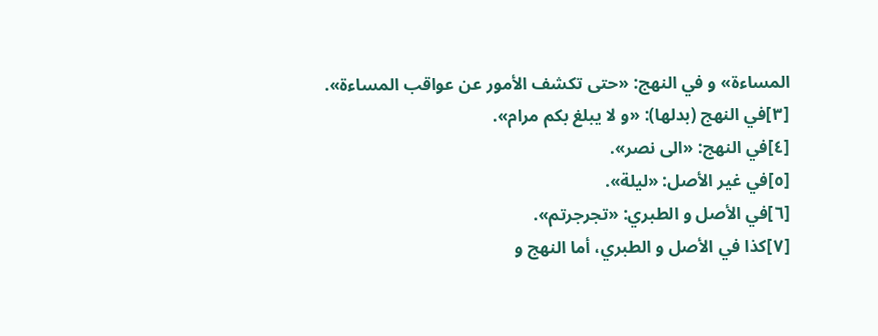المساءة» و في النهج: «حتى تكشف الأمور عن عواقب المساءة».
[٣]في النهج (بدلها): «و لا يبلغ بكم مرام».
[٤]في النهج: «الى نصر».
[٥]في غير الأصل: «ليلة».
[٦]في الأصل و الطبري: «تجرجرتم».
[٧]كذا في الأصل و الطبري، أما النهج و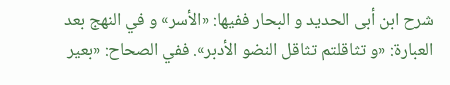شرح ابن أبى الحديد و البحار ففيها: «الأسر» و في النهج بعد العبارة: «و تثاقلتم تثاقل النضو الأدبر». ففي الصحاح: «بعير